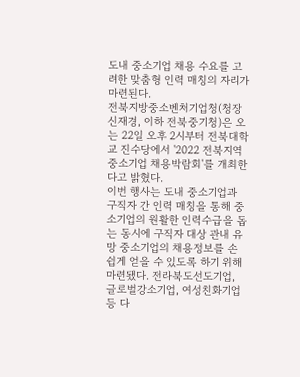도내 중소기업 채용 수요를 고려한 맞춤형 인력 매칭의 자리가 마련된다.
전북지방중소벤처기업청(청장 신재경, 이하 전북중기청)은 오는 22일 오후 2시부터 전북대학교 진수당에서 '2022 전북지역 중소기업 채용박람회'를 개최한다고 밝혔다.
이번 행사는 도내 중소기업과 구직자 간 인력 매칭을 통해 중소기업의 원활한 인력수급을 돕는 동시에 구직자 대상 관내 유망 중소기업의 채용정보를 손쉽게 얻을 수 있도록 하기 위해 마련됐다. 전라북도선도기업, 글로벌강소기업, 여성친화기업 등 다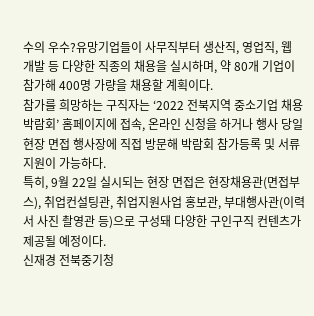수의 우수?유망기업들이 사무직부터 생산직, 영업직, 웹 개발 등 다양한 직종의 채용을 실시하며, 약 80개 기업이 참가해 400명 가량을 채용할 계획이다.
참가를 희망하는 구직자는 ‘2022 전북지역 중소기업 채용박람회’ 홈페이지에 접속, 온라인 신청을 하거나 행사 당일 현장 면접 행사장에 직접 방문해 박람회 참가등록 및 서류지원이 가능하다.
특히, 9월 22일 실시되는 현장 면접은 현장채용관(면접부스), 취업컨설팅관, 취업지원사업 홍보관, 부대행사관(이력서 사진 촬영관 등)으로 구성돼 다양한 구인구직 컨텐츠가 제공될 예정이다.
신재경 전북중기청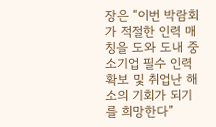장은 “이번 박람회가 적절한 인력 매칭을 도와 도내 중소기업 필수 인력 확보 및 취업난 해소의 기회가 되기를 희망한다”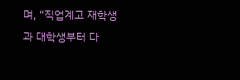며, “직업계고 재학생과 대학생부터 다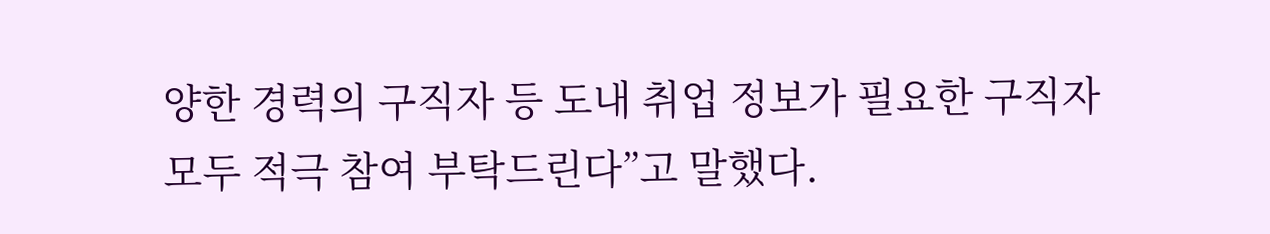양한 경력의 구직자 등 도내 취업 정보가 필요한 구직자 모두 적극 참여 부탁드린다”고 말했다.